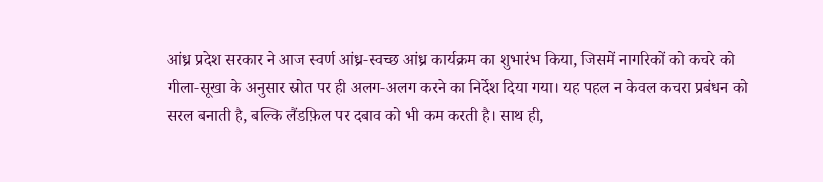आंध्र प्रदेश सरकार ने आज स्वर्ण आंध्र‑स्वच्छ आंध्र कार्यक्रम का शुभारंभ किया, जिसमें नागरिकों को कचरे को गीला‑सूखा के अनुसार स्रोत पर ही अलग‑अलग करने का निर्देश दिया गया। यह पहल न केवल कचरा प्रबंधन को सरल बनाती है, बल्कि लैंडफ़िल पर दबाव को भी कम करती है। साथ ही,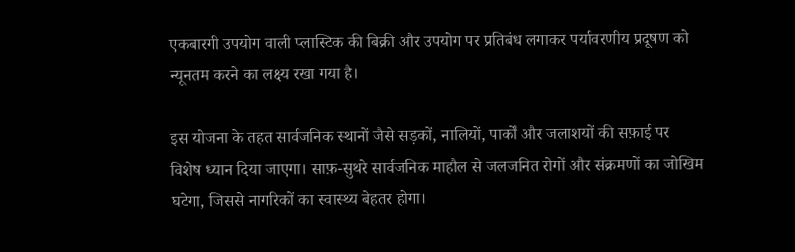एकबारगी उपयोग वाली प्लास्टिक की बिक्री और उपयोग पर प्रतिबंध लगाकर पर्यावरणीय प्रदूषण को न्यूनतम करने का लक्ष्य रखा गया है।

इस योजना के तहत सार्वजनिक स्थानों जैसे सड़कों, नालियों, पार्कों और जलाशयों की सफ़ाई पर विशेष ध्यान दिया जाएगा। साफ़-सुथरे सार्वजनिक माहौल से जलजनित रोगों और संक्रमणों का जोखिम घटेगा, जिससे नागरिकों का स्वास्थ्य बेहतर होगा।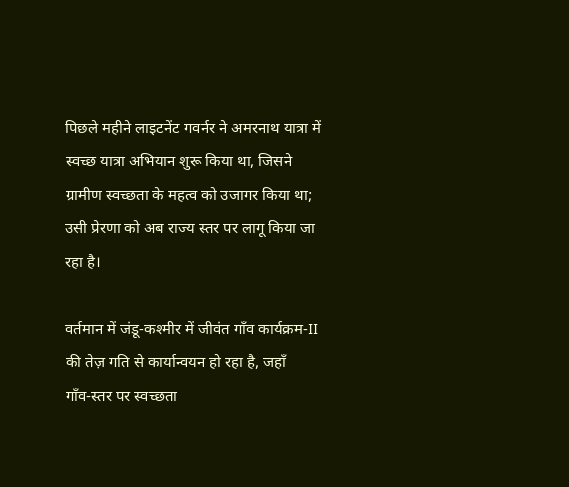पिछले महीने लाइटनेंट गवर्नर ने अमरनाथ यात्रा में स्वच्छ यात्रा अभियान शुरू किया था, जिसने ग्रामीण स्वच्छता के महत्व को उजागर किया था; उसी प्रेरणा को अब राज्य स्तर पर लागू किया जा रहा है।

वर्तमान में जं‍डू‑कश्मीर में जीवंत गाँव कार्यक्रम‑II की तेज़ गति से कार्यान्वयन हो रहा है, जहाँ गाँव‑स्तर पर स्वच्छता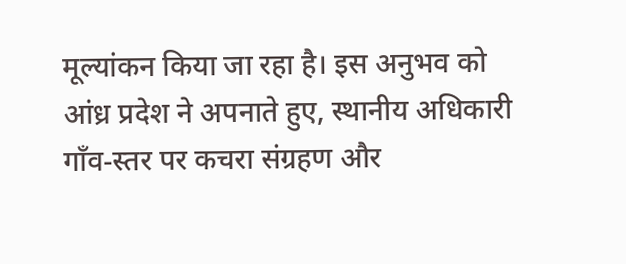मूल्यांकन किया जा रहा है। इस अनुभव को आंध्र प्रदेश ने अपनाते हुए, स्थानीय अधिकारी गाँव‑स्तर पर कचरा संग्रहण और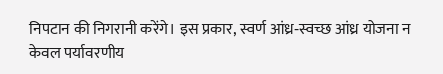निपटान की निगरानी करेंगे। इस प्रकार, स्वर्ण आंध्र‑स्वच्छ आंध्र योजना न केवल पर्यावरणीय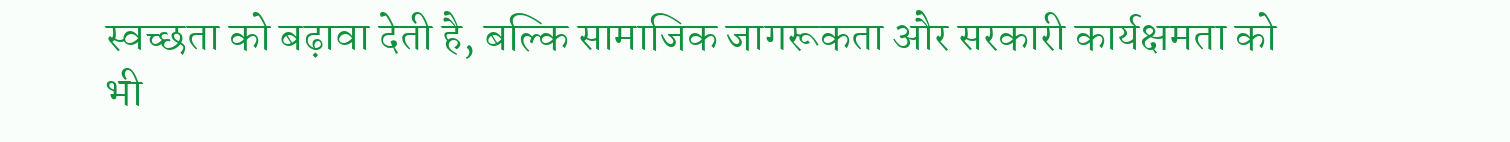स्वच्छता को बढ़ावा देती है, बल्कि सामाजिक जागरूकता और सरकारी कार्यक्षमता को भी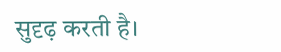सुदृढ़ करती है।